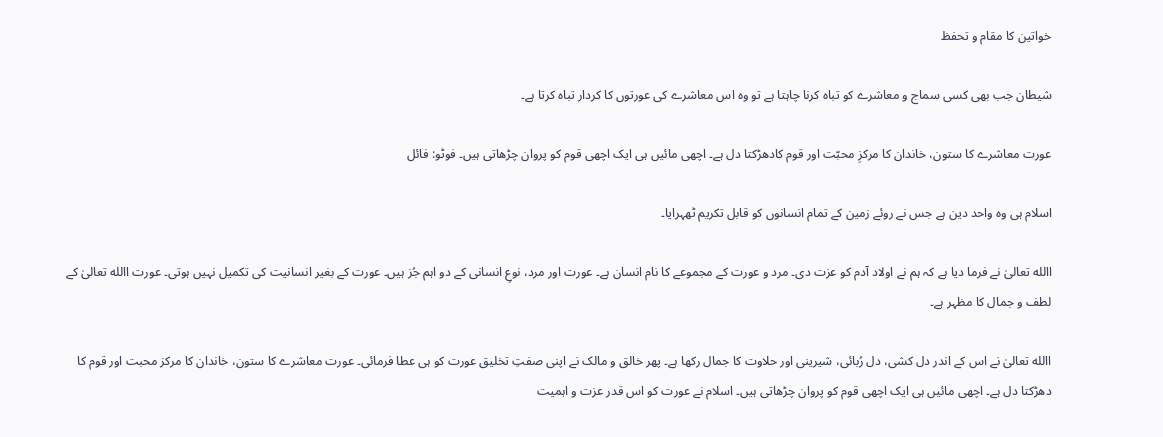خواتین کا مقام و تحفظ

شیطان جب بھی کسی سماج و معاشرے کو تباہ کرنا چاہتا ہے تو وہ اس معاشرے کی عورتوں کا کردار تباہ کرتا ہے۔

عورت معاشرے کا ستون، خاندان کا مرکزِ محبّت اور قوم کادھڑکتا دل ہے۔ اچھی مائیں ہی ایک اچھی قوم کو پروان چڑھاتی ہیں۔ فوٹو: فائل

اسلام ہی وہ واحد دین ہے جس نے روئے زمین کے تمام انسانوں کو قابل تکریم ٹھہرایا۔

االله تعالیٰ نے فرما دیا ہے کہ ہم نے اولاد آدم کو عزت دی۔ مرد و عورت کے مجموعے کا نام انسان ہے۔ عورت اور مرد، نوعِ انسانی کے دو اہم جُز ہیں۔ عورت کے بغیر انسانیت کی تکمیل نہیں ہوتی۔ عورت االله تعالیٰ کے لطف و جمال کا مظہر ہے۔

االله تعالیٰ نے اس کے اندر دل کشی، دل رُبائی، شیرینی اور حلاوت کا جمال رکھا ہے۔ پھر خالق و مالک نے اپنی صفتِ تخلیق عورت کو ہی عطا فرمائی۔ عورت معاشرے کا ستون، خاندان کا مرکز محبت اور قوم کا دھڑکتا دل ہے۔ اچھی مائیں ہی ایک اچھی قوم کو پروان چڑھاتی ہیں۔ اسلام نے عورت کو اس قدر عزت و اہمیت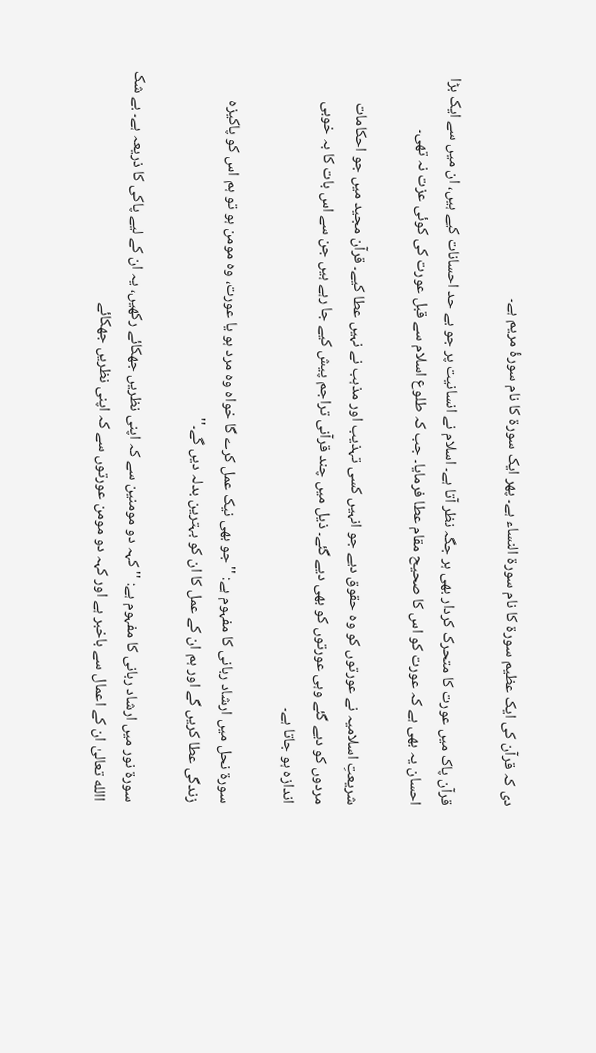دی کہ قرآن کی ایک عظیم سورۃ کا نام سورۃ النساء ہے۔ پھر ایک سورۃ کا نام سورۂ مریم ہے۔

قرآن پاک میں عورت کا متحرک کردار بھی ہر جگہ نظر آتا ہے۔ اسلام نے انسانیت پر جو بے حد احسانات کیے ہیں، ان میں سے ایک بڑا احسان یہ بھی ہے کہ عورت کو اس کا صحیح مقام عطا فرمایا۔ جب کہ طلوع اسلام سے قبل عورت کی کوئی عزت نہ تھی۔

شریعتِ اسلامیہ نے عورتوں کو وہ حقوق دیے جو انہیں کسی تہذیب اور مذہب نے نہیں عطا کیے۔ قرآن مجید میں جو احکامات مردوں کو دیے گئے وہی عورتوں کو بھی دیے گئے۔ ذیل میں چند قرآنی تراجم پیش کیے جا رہے ہیں جن سے اس بات کا بہ خوبی اندازہ ہو جاتا ہے۔

سورۃ نحل میں ارشاد ربانی کا مفہوم ہے: ''جو بھی نیک عمل کرے گا خواہ وہ مرد ہو یا عورت، وہ مومن ہو تو ہم اس کو پاکیزہ زندگی عطا کریں گے اور ہم ان کے عمل کا ان کو بہترین بدلہ دیں گے۔''

سورۃ نور میں ارشاد ربانی کا مفہوم ہے: ''کہہ دو مومنین سے کہ اپنی نظریں جھکائے رکھیں، یہ ان کے لیے پاکی کا ذریعہ ہے۔ بے شک االله تعالیٰ ان کے اعمال سے باخبر ہے اور کہہ دو مومن عورتوں سے کہ اپنی نظریں جھکائے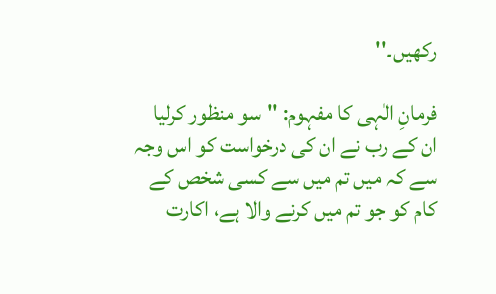رکھیں۔''

فرمانِ الٰہی کا مفہوم: ''سو منظور کرلیا ان کے رب نے ان کی درخواست کو اس وجہ سے کہ میں تم میں سے کسی شخص کے کام کو جو تم میں کرنے والا ہے، اکارت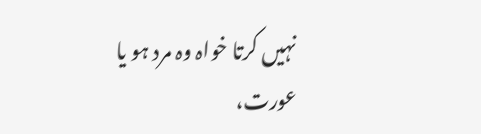نہیں کرتا خواہ وہ مرد ہو یا عورت،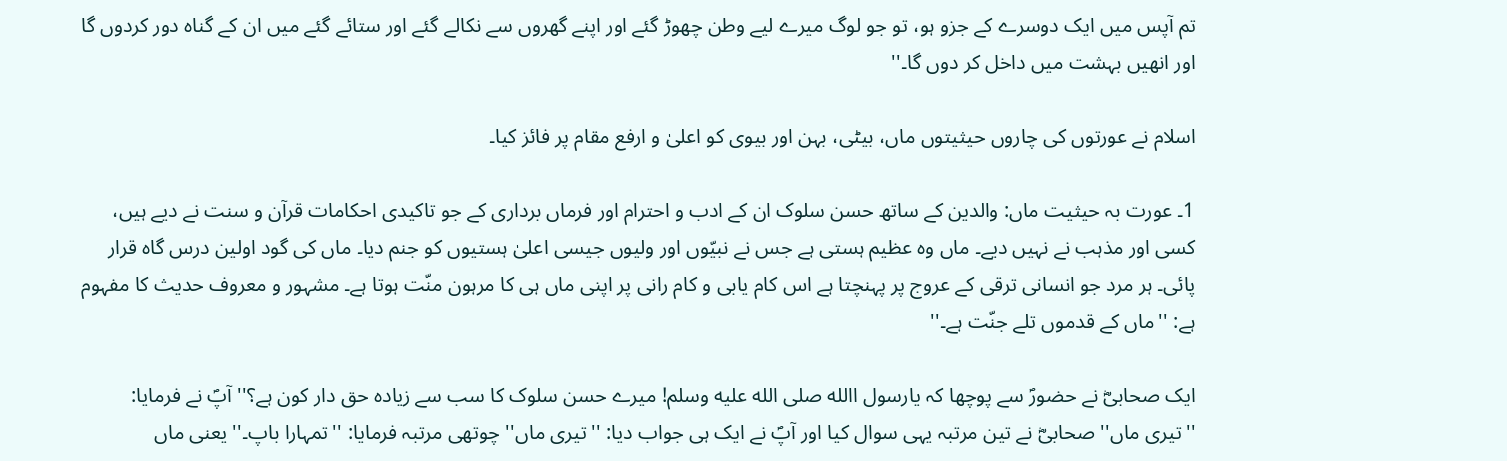تم آپس میں ایک دوسرے کے جزو ہو، تو جو لوگ میرے لیے وطن چھوڑ گئے اور اپنے گھروں سے نکالے گئے اور ستائے گئے میں ان کے گناہ دور کردوں گا اور انھیں بہشت میں داخل کر دوں گا۔''

اسلام نے عورتوں کی چاروں حیثیتوں ماں، بیٹی، بہن اور بیوی کو اعلیٰ و ارفع مقام پر فائز کیا۔

1۔ عورت بہ حیثیت ماں: والدین کے ساتھ حسن سلوک ان کے ادب و احترام اور فرماں برداری کے جو تاکیدی احکامات قرآن و سنت نے دیے ہیں، کسی اور مذہب نے نہیں دیے۔ ماں وہ عظیم ہستی ہے جس نے نبیّوں اور ولیوں جیسی اعلیٰ ہستیوں کو جنم دیا۔ ماں کی گود اولین درس گاہ قرار پائی۔ ہر مرد جو انسانی ترقی کے عروج پر پہنچتا ہے اس کام یابی و کام رانی پر اپنی ماں ہی کا مرہون منّت ہوتا ہے۔ مشہور و معروف حدیث کا مفہوم ہے: ''ماں کے قدموں تلے جنّت ہے۔''

ایک صحابیؓ نے حضورؐ سے پوچھا کہ یارسول االله صلى الله عليه وسلم! میرے حسن سلوک کا سب سے زیادہ حق دار کون ہے؟'' آپؐ نے فرمایا: ''تیری ماں'' صحابیؓ نے تین مرتبہ یہی سوال کیا اور آپؐ نے ایک ہی جواب دیا: ''تیری ماں'' چوتھی مرتبہ فرمایا: ''تمہارا باپ۔'' یعنی ماں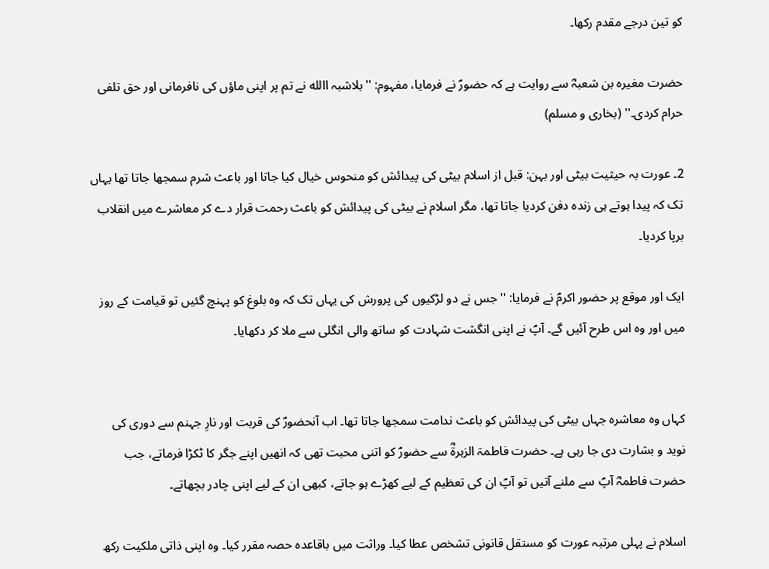کو تین درجے مقدم رکھا۔

حضرت مغیرہ بن شعبہؓ سے روایت ہے کہ حضورؐ نے فرمایا، مفہوم: ''بلاشبہ االله نے تم پر اپنی ماؤں کی نافرمانی اور حق تلفی حرام کردی۔'' (بخاری و مسلم)

2۔ عورت بہ حیثیت بیٹی اور بہن: قبل از اسلام بیٹی کی پیدائش کو منحوس خیال کیا جاتا اور باعث شرم سمجھا جاتا تھا یہاں تک کہ پیدا ہوتے ہی زندہ دفن کردیا جاتا تھا، مگر اسلام نے بیٹی کی پیدائش کو باعث رحمت قرار دے کر معاشرے میں انقلاب برپا کردیا۔

ایک اور موقع پر حضور اکرمؐ نے فرمایا: ''جس نے دو لڑکیوں کی پرورش کی یہاں تک کہ وہ بلوغ کو پہنچ گئیں تو قیامت کے روز میں اور وہ اس طرح آئیں گے۔ آپؐ نے اپنی انگشت شہادت کو ساتھ والی انگلی سے ملا کر دکھایا۔


کہاں وہ معاشرہ جہاں بیٹی کی پیدائش کو باعث ندامت سمجھا جاتا تھا۔ اب آنحضورؐ کی قربت اور نارِ جہنم سے دوری کی نوید و بشارت دی جا رہی ہے۔ حضرت فاطمۃ الزہرۃؓ سے حضورؐ کو اتنی محبت تھی کہ انھیں اپنے جگر کا ٹکڑا فرماتے، جب حضرت فاطمہؓ آپؐ سے ملنے آتیں تو آپؐ ان کی تعظیم کے لیے کھڑے ہو جاتے، کبھی ان کے لیے اپنی چادر بچھاتے۔

اسلام نے پہلی مرتبہ عورت کو مستقل قانونی تشخص عطا کیا۔ وراثت میں باقاعدہ حصہ مقرر کیا۔ وہ اپنی ذاتی ملکیت رکھ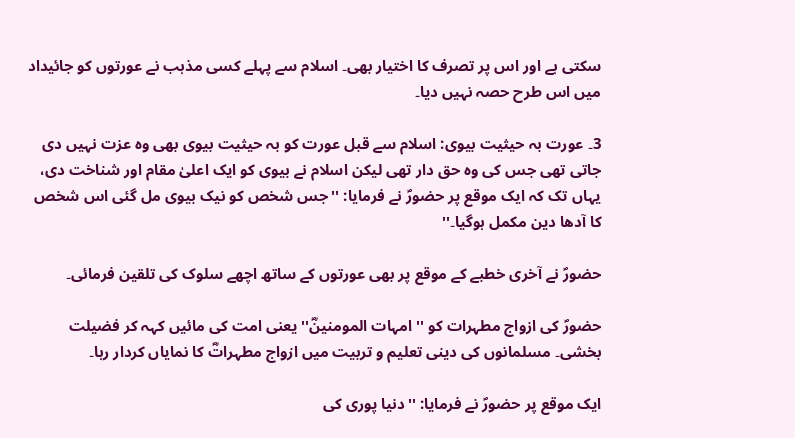سکتی ہے اور اس پر تصرف کا اختیار بھی۔ اسلام سے پہلے کسی مذہب نے عورتوں کو جائیداد میں اس طرح حصہ نہیں دیا۔

3۔ عورت بہ حیثیت بیوی: اسلام سے قبل عورت کو بہ حیثیت بیوی بھی وہ عزت نہیں دی جاتی تھی جس کی وہ حق دار تھی لیکن اسلام نے بیوی کو ایک اعلیٰ مقام اور شناخت دی، یہاں تک کہ ایک موقع پر حضورؐ نے فرمایا: ''جس شخص کو نیک بیوی مل گئی اس شخص کا آدھا دین مکمل ہوگیا۔''

حضورؐ نے آخری خطبے کے موقع پر بھی عورتوں کے ساتھ اچھے سلوک کی تلقین فرمائی۔

حضورؐ کی ازواج مطہرات کو ''امہات المومنینؓ'' یعنی امت کی مائیں کہہ کر فضیلت بخشی۔ مسلمانوں کی دینی تعلیم و تربیت میں ازواج مطہراتؓ کا نمایاں کردار رہا۔

ایک موقع پر حضورؐ نے فرمایا: ''دنیا پوری کی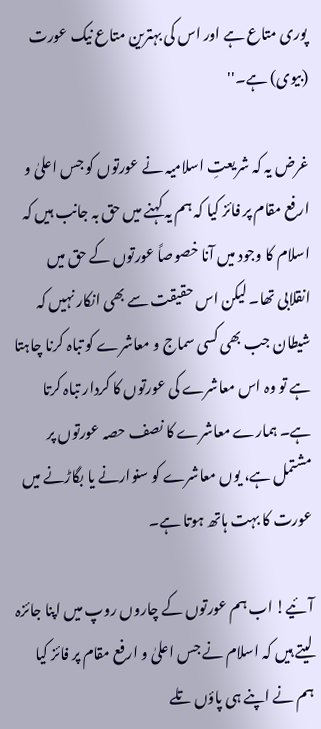پوری متاع ہے اور اس کی بہترین متاع نیک عورت (بیوی) ہے۔''

غرض یہ کہ شریعتِ اسلامیہ نے عورتوں کو جس اعلیٰ و ارفع مقام پر فائز کیا کہ ہم یہ کہنے میں حق بہ جانب ہیں کہ اسلام کا وجود میں آنا خصوصاً عورتوں کے حق میں انقلابی تھا۔ لیکن اس حقیقت سے بھی انکار نہیں کہ شیطان جب بھی کسی سماج و معاشرے کو تباہ کرنا چاہتا ہے تو وہ اس معاشرے کی عورتوں کا کردار تباہ کرتا ہے۔ ہمارے معاشرے کا نصف حصہ عورتوں پر مشتمل ہے، یوں معاشرے کو سنوارنے یا بگاڑنے میں عورت کا بہت ہاتھ ہوتا ہے۔

آئیے! اب ہم عورتوں کے چاروں روپ میں اپنا جائزہ لیتے ہیں کہ اسلام نے جس اعلیٰ و ارفع مقام پر فائز کیا ہم نے اپنے ہی پاؤں تلے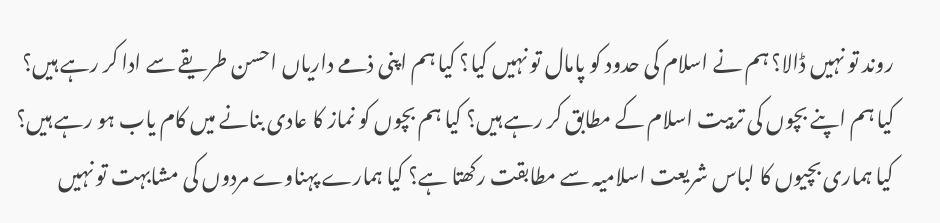روند تو نہیں ڈالا؟ ہم نے اسلام کی حدود کو پامال تو نہیں کیا؟ کیا ہم اپنی ذمے داریاں احسن طریقے سے ادا کر رہے ہیں؟ کیا ہم اپنے بچوں کی تربیت اسلام کے مطابق کر رہے ہیں؟ کیا ہم بچوں کو نماز کا عادی بنانے میں کام یاب ہو رہے ہیں؟ کیا ہماری بچیوں کا لباس شریعت اسلامیہ سے مطابقت رکھتا ہے؟ کیا ہمارے پہناوے مردوں کی مشابہت تو نہیں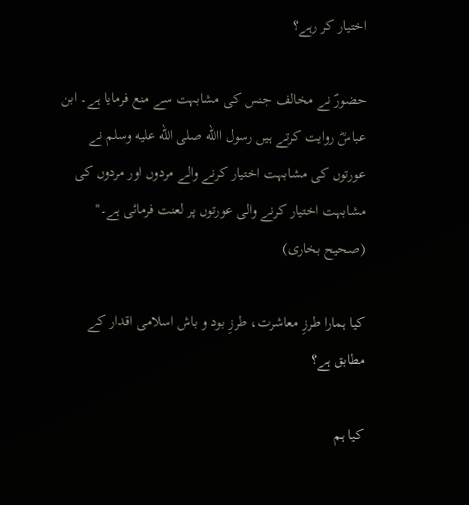اختیار کر رہے؟

حضورؐ نے مخالف جنس کی مشابہت سے منع فرمایا ہے۔ ابن عباسؓ روایت کرتے ہیں رسول االله صلى الله عليه وسلم نے عورتوں کی مشابہت اختیار کرنے والے مردوں اور مردوں کی مشابہت اختیار کرنے والی عورتوں پر لعنت فرمائی ہے۔'' (صحیح بخاری)

کیا ہمارا طرزِ معاشرت، طرزِ بود و باش اسلامی اقدار کے مطابق ہے؟

کیا ہم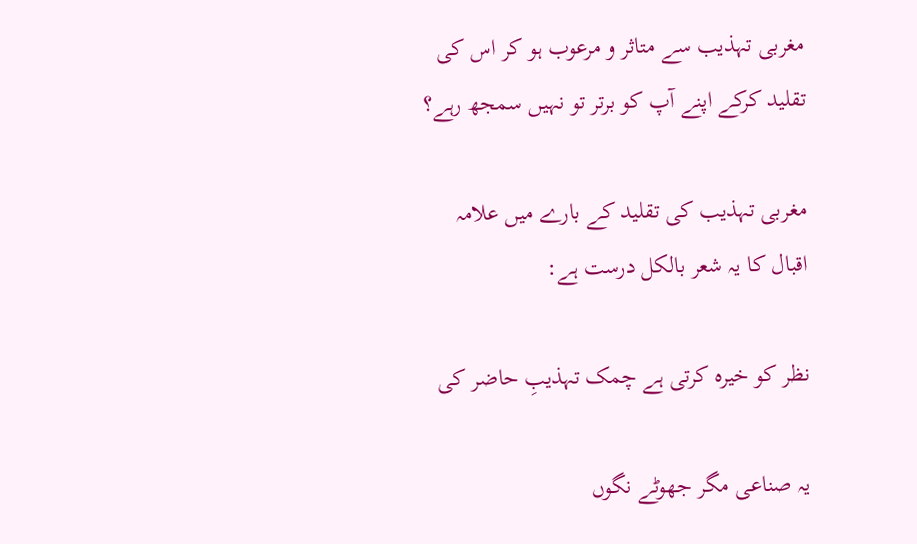مغربی تہذیب سے متاثر و مرعوب ہو کر اس کی تقلید کرکے اپنے آپ کو برتر تو نہیں سمجھ رہے؟

مغربی تہذیب کی تقلید کے بارے میں علامہ اقبال کا یہ شعر بالکل درست ہے:

نظر کو خیرہ کرتی ہے چمک تہذیبِ حاضر کی

یہ صناعی مگر جھوٹے نگوں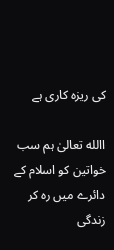کی ریزہ کاری ہے

االله تعالیٰ ہم سب خواتین کو اسلام کے دائرے میں رہ کر زندگی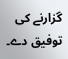گزارنے کی توفیق دے۔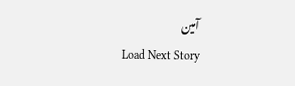آمین
Load Next Story